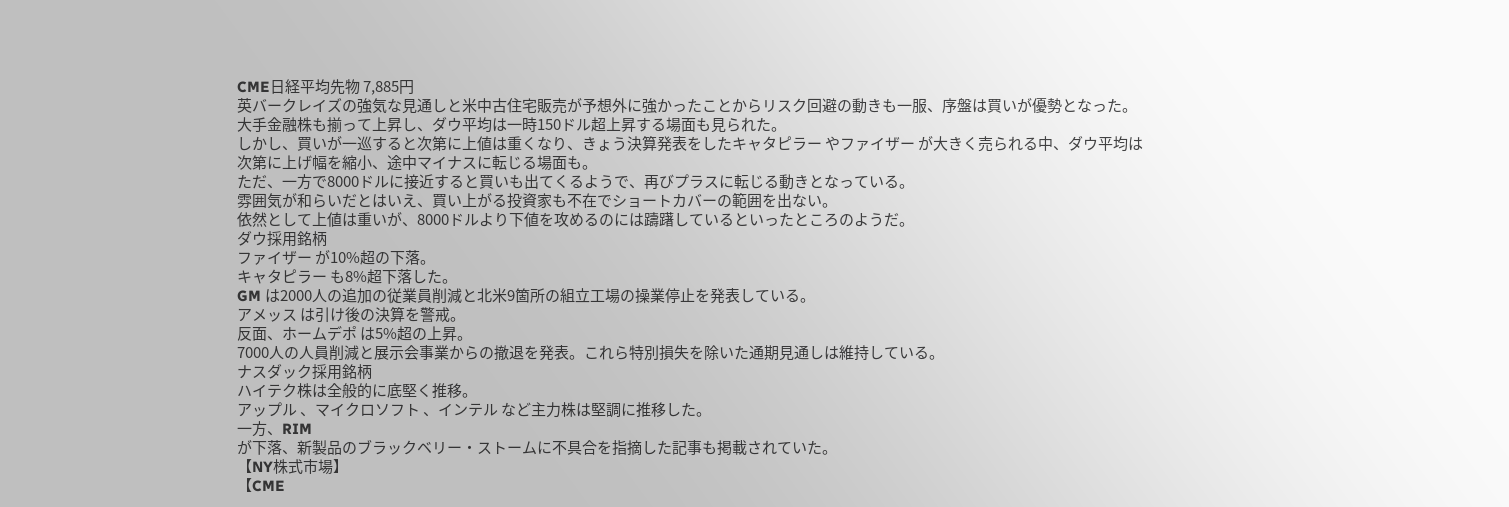CME日経平均先物 7,885円
英バークレイズの強気な見通しと米中古住宅販売が予想外に強かったことからリスク回避の動きも一服、序盤は買いが優勢となった。
大手金融株も揃って上昇し、ダウ平均は一時150ドル超上昇する場面も見られた。
しかし、買いが一巡すると次第に上値は重くなり、きょう決算発表をしたキャタピラー やファイザー が大きく売られる中、ダウ平均は次第に上げ幅を縮小、途中マイナスに転じる場面も。
ただ、一方で8000ドルに接近すると買いも出てくるようで、再びプラスに転じる動きとなっている。
雰囲気が和らいだとはいえ、買い上がる投資家も不在でショートカバーの範囲を出ない。
依然として上値は重いが、8000ドルより下値を攻めるのには躊躇しているといったところのようだ。
ダウ採用銘柄
ファイザー が10%超の下落。
キャタピラー も8%超下落した。
GM は2000人の追加の従業員削減と北米9箇所の組立工場の操業停止を発表している。
アメッス は引け後の決算を警戒。
反面、ホームデポ は5%超の上昇。
7000人の人員削減と展示会事業からの撤退を発表。これら特別損失を除いた通期見通しは維持している。
ナスダック採用銘柄
ハイテク株は全般的に底堅く推移。
アップル 、マイクロソフト 、インテル など主力株は堅調に推移した。
一方、RIM
が下落、新製品のブラックベリー・ストームに不具合を指摘した記事も掲載されていた。
【NY株式市場】
【CME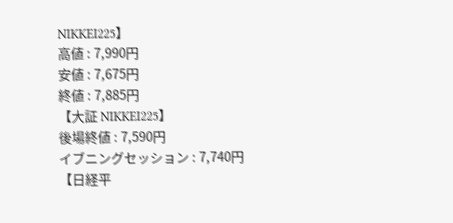NIKKEI225】
高値 : 7,990円
安値 : 7,675円
終値 : 7,885円
【大証 NIKKEI225】
後場終値 : 7,590円
イブニングセッション : 7,740円
【日経平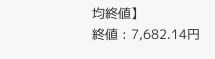均終値】
終値 : 7,682.14円